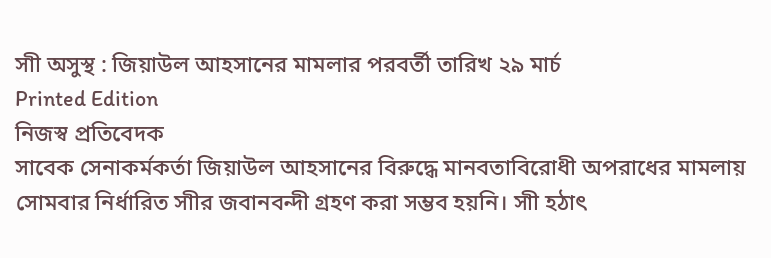সাী অসুস্থ : জিয়াউল আহসানের মামলার পরবর্তী তারিখ ২৯ মার্চ
Printed Edition
নিজস্ব প্রতিবেদক
সাবেক সেনাকর্মকর্তা জিয়াউল আহসানের বিরুদ্ধে মানবতাবিরোধী অপরাধের মামলায় সোমবার নির্ধারিত সাীর জবানবন্দী গ্রহণ করা সম্ভব হয়নি। সাী হঠাৎ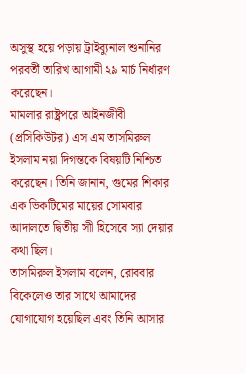অসুস্থ হয়ে পড়ায় ট্রাইব্যুনাল শুনানির পরবর্তী তারিখ আগামী ২৯ মার্চ নির্ধারণ করেছেন।
মামলার রাষ্ট্রপরে আইনজীবী (প্রসিকিউটর) এস এম তাসমিরুল ইসলাম নয়া দিগন্তকে বিষয়টি নিশ্চিত করেছেন। তিনি জানান, গুমের শিকার এক ভিকটিমের মায়ের সোমবার আদালতে দ্বিতীয় সাী হিসেবে স্যা দেয়ার কথা ছিল।
তাসমিরুল ইসলাম বলেন, রোববার বিকেলেও তার সাথে আমাদের যোগাযোগ হয়েছিল এবং তিনি আসার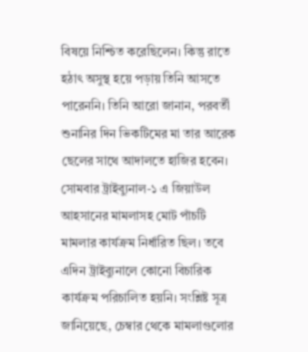বিষয়ে নিশ্চিত করেছিলেন। কিন্তু রাতে হঠাৎ অসুস্থ হয়ে পড়ায় তিনি আসতে পারেননি। তিনি আরো জানান, পরবর্তী শুনানির দিন ভিকটিমের মা তার আরেক ছেলের সাথে আদালতে হাজির হবেন।
সোমবার ট্রাইব্যুনাল-১ এ জিয়াউল আহসানের মামলাসহ মোট পাঁচটি মামলার কার্যক্রম নির্ধারিত ছিল। তবে এদিন ট্রাইব্যুনালে কোনো বিচারিক কার্যক্রম পরিচালিত হয়নি। সংশ্লিষ্ট সূত্র জানিয়েছে, চেম্বার থেকে মামলাগুলোর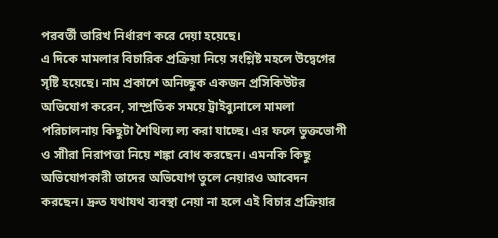পরবর্তী তারিখ নির্ধারণ করে দেয়া হয়েছে।
এ দিকে মামলার বিচারিক প্রক্রিয়া নিয়ে সংশ্লিষ্ট মহলে উদ্বেগের সৃষ্টি হয়েছে। নাম প্রকাশে অনিচ্ছুক একজন প্রসিকিউটর অভিযোগ করেন, সাম্প্রতিক সময়ে ট্রাইব্যুনালে মামলা পরিচালনায় কিছুটা শৈথিল্য ল্য করা যাচ্ছে। এর ফলে ভুক্তভোগী ও সাীরা নিরাপত্তা নিয়ে শঙ্কা বোধ করছেন। এমনকি কিছু অভিযোগকারী তাদের অভিযোগ তুলে নেয়ারও আবেদন করছেন। দ্রুত যথাযথ ব্যবস্থা নেয়া না হলে এই বিচার প্রক্রিয়ার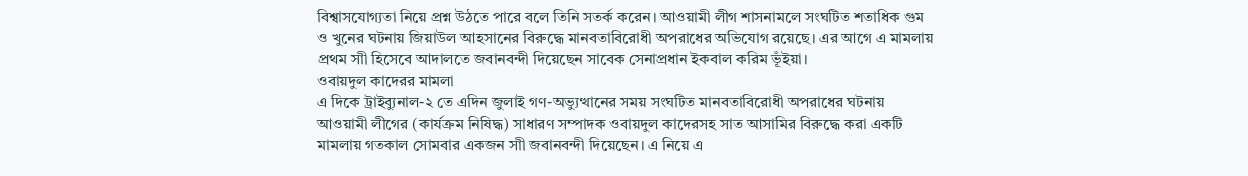বিশ্বাসযোগ্যতা নিয়ে প্রশ্ন উঠতে পারে বলে তিনি সতর্ক করেন। আওয়ামী লীগ শাসনামলে সংঘটিত শতাধিক গুম ও খুনের ঘটনায় জিয়াউল আহসানের বিরুদ্ধে মানবতাবিরোধী অপরাধের অভিযোগ রয়েছে। এর আগে এ মামলায় প্রথম সাী হিসেবে আদালতে জবানবন্দী দিয়েছেন সাবেক সেনাপ্রধান ইকবাল করিম ভূঁইয়া।
ওবায়দুল কাদেরর মামলা
এ দিকে ট্রাইব্যুনাল-২ তে এদিন জুলাই গণ-অভ্যুত্থানের সময় সংঘটিত মানবতাবিরোধী অপরাধের ঘটনায় আওয়ামী লীগের (কার্যক্রম নিষিদ্ধ) সাধারণ সম্পাদক ওবায়দুল কাদেরসহ সাত আসামির বিরুদ্ধে করা একটি মামলায় গতকাল সোমবার একজন সাী জবানবন্দী দিয়েছেন। এ নিয়ে এ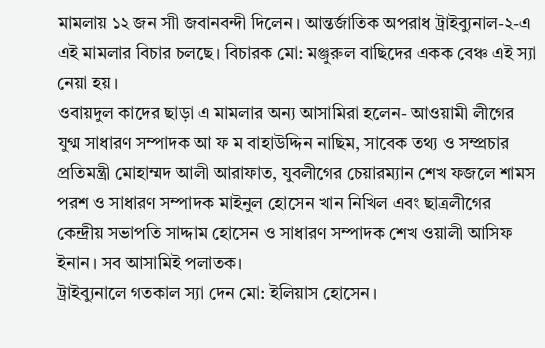মামলায় ১২ জন সাী জবানবন্দী দিলেন। আন্তর্জাতিক অপরাধ ট্রাইব্যুনাল-২-এ এই মামলার বিচার চলছে। বিচারক মো: মঞ্জুরুল বাছিদের একক বেঞ্চ এই স্যা নেয়া হয়।
ওবায়দুল কাদের ছাড়া এ মামলার অন্য আসামিরা হলেন- আওয়ামী লীগের যুগ্ম সাধারণ সম্পাদক আ ফ ম বাহাউদ্দিন নাছিম, সাবেক তথ্য ও সম্প্রচার প্রতিমন্ত্রী মোহাম্মদ আলী আরাফাত, যুবলীগের চেয়ারম্যান শেখ ফজলে শামস পরশ ও সাধারণ সম্পাদক মাইনুল হোসেন খান নিখিল এবং ছাত্রলীগের কেন্দ্রীয় সভাপতি সাদ্দাম হোসেন ও সাধারণ সম্পাদক শেখ ওয়ালী আসিফ ইনান। সব আসামিই পলাতক।
ট্রাইব্যুনালে গতকাল স্যা দেন মো: ইলিয়াস হোসেন।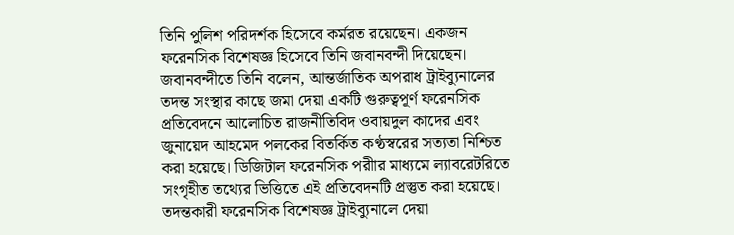তিনি পুলিশ পরিদর্শক হিসেবে কর্মরত রয়েছেন। একজন ফরেনসিক বিশেষজ্ঞ হিসেবে তিনি জবানবন্দী দিয়েছেন। জবানবন্দীতে তিনি বলেন, আন্তর্জাতিক অপরাধ ট্রাইব্যুনালের তদন্ত সংস্থার কাছে জমা দেয়া একটি গুরুত্বপূর্ণ ফরেনসিক প্রতিবেদনে আলোচিত রাজনীতিবিদ ওবায়দুল কাদের এবং জুনায়েদ আহমেদ পলকের বিতর্কিত কণ্ঠস্বরের সত্যতা নিশ্চিত করা হয়েছে। ডিজিটাল ফরেনসিক পরীার মাধ্যমে ল্যাবরেটরিতে সংগৃহীত তথ্যের ভিত্তিতে এই প্রতিবেদনটি প্রস্তুত করা হয়েছে।
তদন্তকারী ফরেনসিক বিশেষজ্ঞ ট্রাইব্যুনালে দেয়া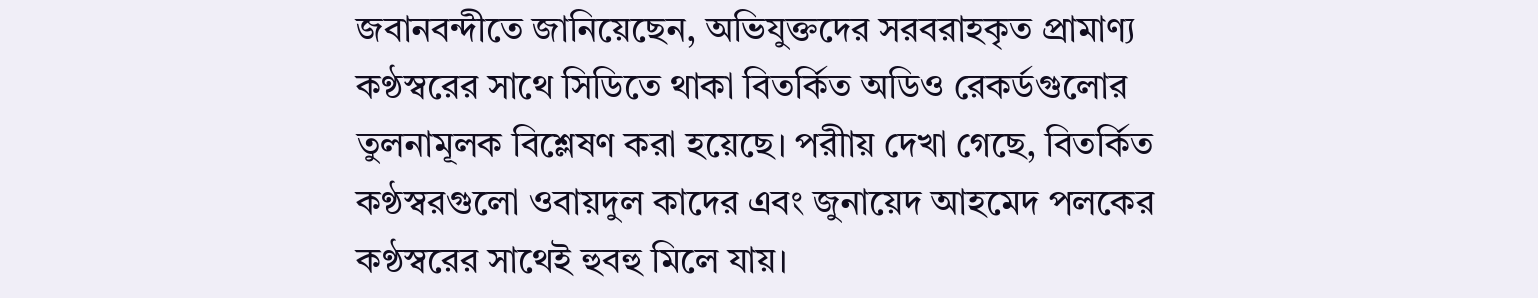জবানবন্দীতে জানিয়েছেন, অভিযুক্তদের সরবরাহকৃত প্রামাণ্য কণ্ঠস্বরের সাথে সিডিতে থাকা বিতর্কিত অডিও রেকর্ডগুলোর তুলনামূলক বিশ্লেষণ করা হয়েছে। পরীায় দেখা গেছে, বিতর্কিত কণ্ঠস্বরগুলো ওবায়দুল কাদের এবং জুনায়েদ আহমেদ পলকের কণ্ঠস্বরের সাথেই হুবহু মিলে যায়।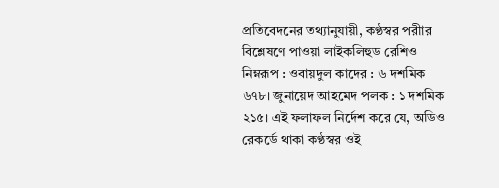প্রতিবেদনের তথ্যানুযায়ী, কণ্ঠস্বর পরীার বিশ্লেষণে পাওয়া লাইকলিহুড রেশিও নিম্নরূপ : ওবায়দুল কাদের : ৬ দশমিক ৬৭৮। জুনায়েদ আহমেদ পলক : ১ দশমিক ২১৫। এই ফলাফল নির্দেশ করে যে, অডিও রেকর্ডে থাকা কণ্ঠস্বর ওই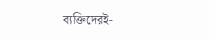ব্যক্তিদেরই-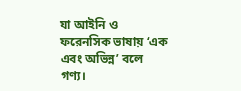যা আইনি ও ফরেনসিক ভাষায় ‘এক এবং অভিন্ন’ বলে গণ্য।